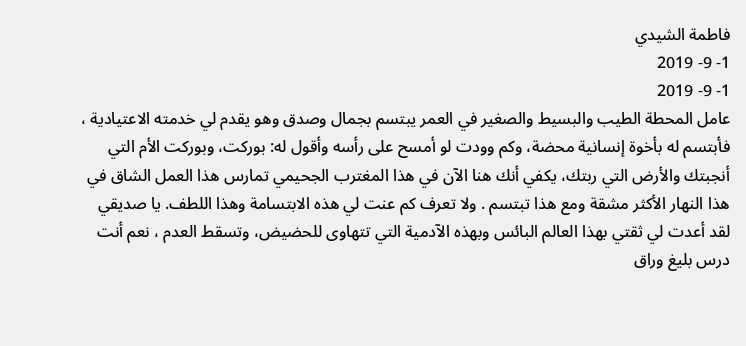فاطمة الشيدي
1- 9- 2019
1- 9- 2019
عامل المحطة الطيب والبسيط والصغير في العمر يبتسم بجمال وصدق وهو يقدم لي خدمته الاعتيادية ، فأبتسم له بأخوة إنسانية محضة، وكم وودت لو أمسح على رأسه وأقول له: بوركت، وبوركت الأم التي أنجبتك والأرض التي ربتك، يكفي أنك هنا الآن في هذا المغترب الجحيمي تمارس هذا العمل الشاق في هذا النهار الأكثر مشقة ومع هذا تبتسم . ولا تعرف كم عنت لي هذه الابتسامة وهذا اللطف. يا صديقي لقد أعدت لي ثقتي بهذا العالم البائس وبهذه الآدمية التي تتهاوى للحضيض، وتسقط العدم ، نعم أنت درس بليغ وراق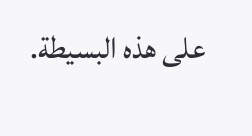على هذه البسيطة.